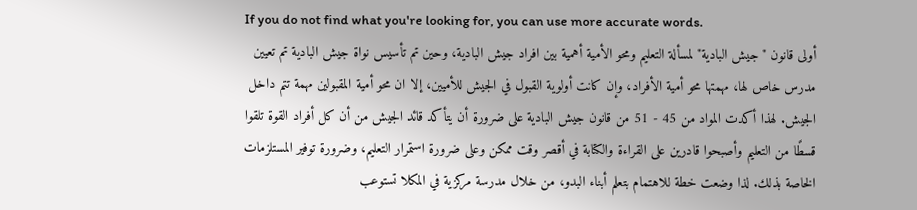If you do not find what you're looking for, you can use more accurate words.
أولى قانون "جيش البادية" لمسألة التعليم ومحو الأمية أهمية بين افراد جيش البادية، وحين تم تأسيس نواة جيش البادية تم تعيين مدرس خاص لها، مهمتها محو أمية الأفراد، وإن كانت أولوية القبول في الجيش للأميين، إلا ان محو أمية المقبولين مهمة تتم داخل الجيش. لهذا أكدت المواد من 45 - 51 من قانون جيش البادية على ضرورة أن يتأكد قائد الجيش من أن كل أفراد القوة تلقوا قسطًا من التعليم وأصبحوا قادرين على القراءة والكتابة في أقصر وقت ممكن وعلى ضرورة استمرار التعليم، وضرورة توفير المستلزمات الخاصة بذلك. لذا وضعت خطة للاهتمام بتعلم أبناء البدو، من خلال مدرسة مركزية في المكلا تستوعب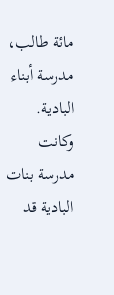مائة طالب، مدرسة أبناء البادية.
وكانت مدرسة بنات البادية قد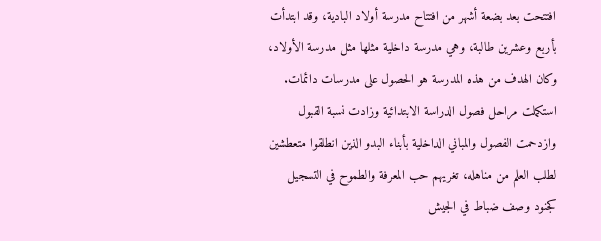افتتحت بعد بضعة أشهر من افتتاح مدرسة أولاد البادية، وقد ابتدأت بأربع وعشرين طالبة، وهي مدرسة داخلية مثلها مثل مدرسة الأولاد، وكان الهدف من هذه المدرسة هو الحصول على مدرسات دائمات. استكملت مراحل فصول الدراسة الابتدائية وزادت نسبة القبول وازدحمت الفصول والمباني الداخلية بأبناء البدو الذين انطلقوا متعطشين لطلب العلم من مناهله، تغريهم حب المعرفة والطموح في التسجيل كجنود وصف ضباط في الجيش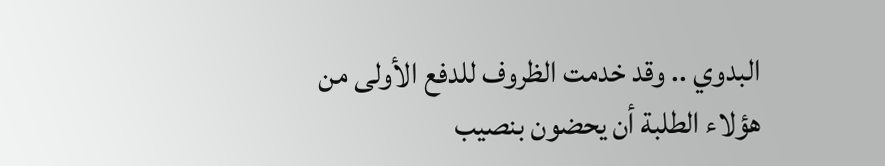البدوي .. وقد خدمت الظروف للدفع الأولى من هؤلاء الطلبة أن يحضون بنصيب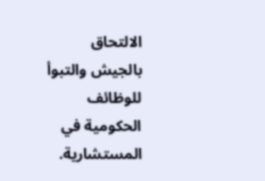الالتحاق بالجيش والتبوأ للوظائف الحكومية في المستشارية.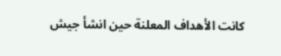كانت الأهداف المعلنة حين انشأ جيش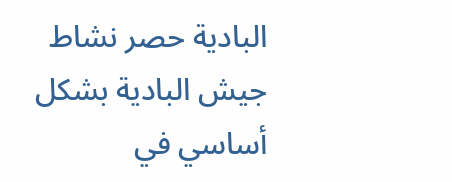البادية حصر نشاط جيش البادية بشكل أساسي في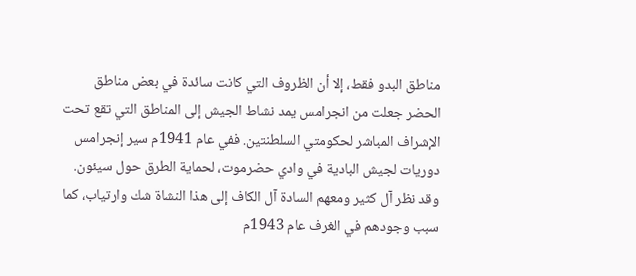مناطق البدو فقط، إلا أن الظروف التي كانت سائدة في بعض مناطق الحضر جعلت من انجرامس يمد نشاط الجيش إلى المناطق التي تقع تحت الإشراف المباشر لحكومتي السلطنتين. ففي عام 1941م سير إنجرامس دوريات لجيش البادية في وادي حضرموت، لحماية الطرق حول سيئون. وقد نظر آل كثير ومعهم السادة آل الكاف إلى هذا النشاة شك وارتياب، كما سبب وجودهم في الغرف عام 1943م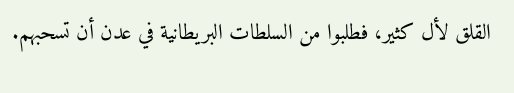القلق لأل كثير، فطلبوا من السلطات البريطانية في عدن أن تسحبهم.